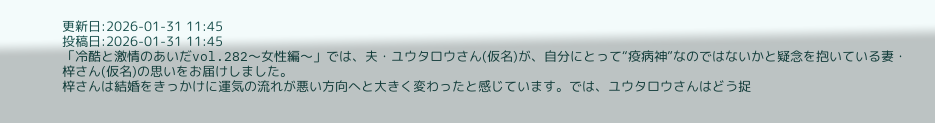更新日:2026-01-31 11:45
投稿日:2026-01-31 11:45
「冷酷と激情のあいだvol.282〜女性編〜」では、夫・ユウタロウさん(仮名)が、自分にとって“疫病神”なのではないかと疑念を抱いている妻・梓さん(仮名)の思いをお届けしました。
梓さんは結婚をきっかけに運気の流れが悪い方向へと大きく変わったと感じています。では、ユウタロウさんはどう捉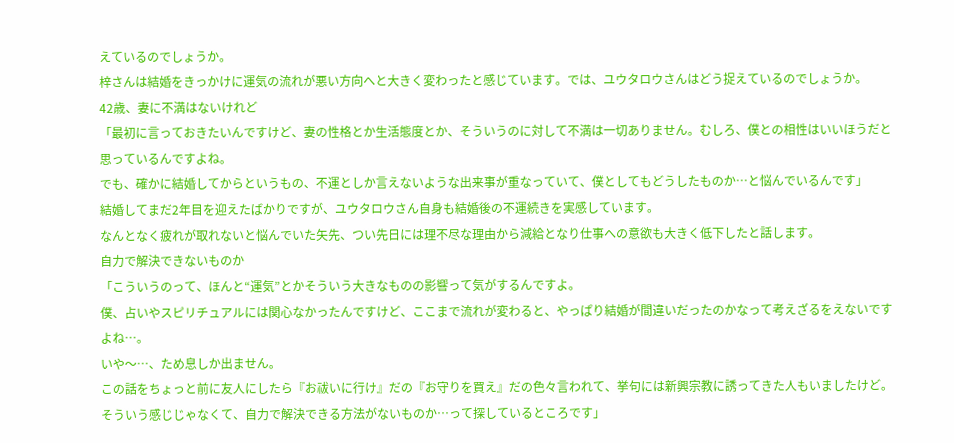えているのでしょうか。
梓さんは結婚をきっかけに運気の流れが悪い方向へと大きく変わったと感じています。では、ユウタロウさんはどう捉えているのでしょうか。
42歳、妻に不満はないけれど
「最初に言っておきたいんですけど、妻の性格とか生活態度とか、そういうのに対して不満は一切ありません。むしろ、僕との相性はいいほうだと思っているんですよね。
でも、確かに結婚してからというもの、不運としか言えないような出来事が重なっていて、僕としてもどうしたものか…と悩んでいるんです」
結婚してまだ2年目を迎えたばかりですが、ユウタロウさん自身も結婚後の不運続きを実感しています。
なんとなく疲れが取れないと悩んでいた矢先、つい先日には理不尽な理由から減給となり仕事への意欲も大きく低下したと話します。
自力で解決できないものか
「こういうのって、ほんと“運気”とかそういう大きなものの影響って気がするんですよ。
僕、占いやスピリチュアルには関心なかったんですけど、ここまで流れが変わると、やっぱり結婚が間違いだったのかなって考えざるをえないですよね…。
いや〜…、ため息しか出ません。
この話をちょっと前に友人にしたら『お祓いに行け』だの『お守りを買え』だの色々言われて、挙句には新興宗教に誘ってきた人もいましたけど。
そういう感じじゃなくて、自力で解決できる方法がないものか…って探しているところです」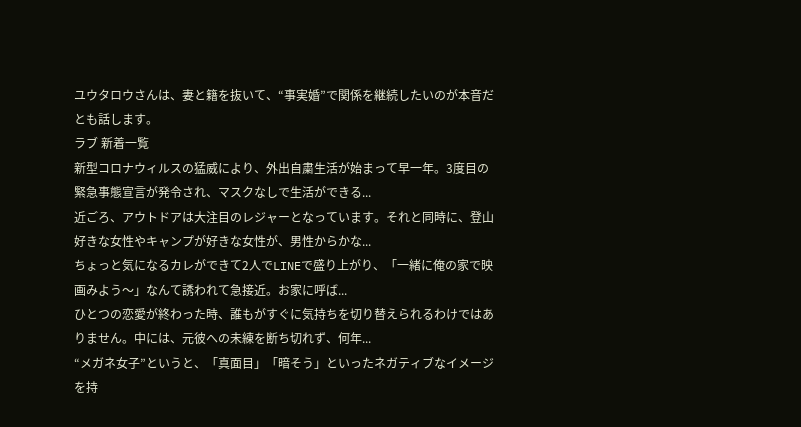ユウタロウさんは、妻と籍を抜いて、“事実婚”で関係を継続したいのが本音だとも話します。
ラブ 新着一覧
新型コロナウィルスの猛威により、外出自粛生活が始まって早一年。3度目の緊急事態宣言が発令され、マスクなしで生活ができる...
近ごろ、アウトドアは大注目のレジャーとなっています。それと同時に、登山好きな女性やキャンプが好きな女性が、男性からかな...
ちょっと気になるカレができて2人でLINEで盛り上がり、「一緒に俺の家で映画みよう〜」なんて誘われて急接近。お家に呼ば...
ひとつの恋愛が終わった時、誰もがすぐに気持ちを切り替えられるわけではありません。中には、元彼への未練を断ち切れず、何年...
“メガネ女子”というと、「真面目」「暗そう」といったネガティブなイメージを持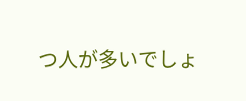つ人が多いでしょ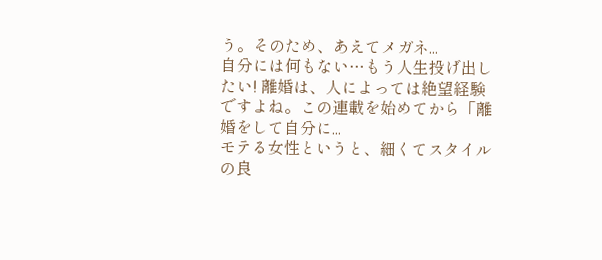う。そのため、あえてメガネ...
自分には何もない…もう人生投げ出したい! 離婚は、人によっては絶望経験ですよね。この連載を始めてから「離婚をして自分に...
モテる女性というと、細くてスタイルの良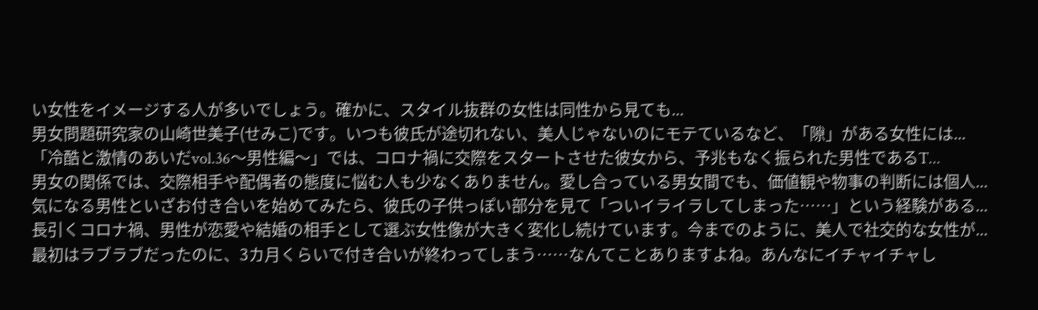い女性をイメージする人が多いでしょう。確かに、スタイル抜群の女性は同性から見ても...
男女問題研究家の山崎世美子(せみこ)です。いつも彼氏が途切れない、美人じゃないのにモテているなど、「隙」がある女性には...
「冷酷と激情のあいだvol.36〜男性編〜」では、コロナ禍に交際をスタートさせた彼女から、予兆もなく振られた男性であるT...
男女の関係では、交際相手や配偶者の態度に悩む人も少なくありません。愛し合っている男女間でも、価値観や物事の判断には個人...
気になる男性といざお付き合いを始めてみたら、彼氏の子供っぽい部分を見て「ついイライラしてしまった……」という経験がある...
長引くコロナ禍、男性が恋愛や結婚の相手として選ぶ女性像が大きく変化し続けています。今までのように、美人で社交的な女性が...
最初はラブラブだったのに、3カ月くらいで付き合いが終わってしまう……なんてことありますよね。あんなにイチャイチャし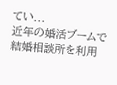てい...
近年の婚活ブームで結婚相談所を利用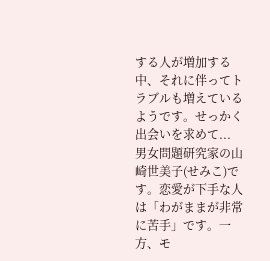する人が増加する中、それに伴ってトラブルも増えているようです。せっかく出会いを求めて...
男女問題研究家の山崎世美子(せみこ)です。恋愛が下手な人は「わがままが非常に苦手」です。一方、モ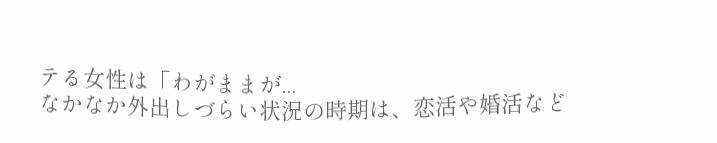テる女性は「わがままが...
なかなか外出しづらい状況の時期は、恋活や婚活など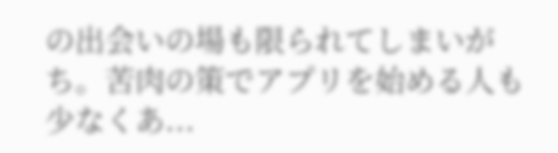の出会いの場も限られてしまいがち。苦肉の策でアプリを始める人も少なくあ...